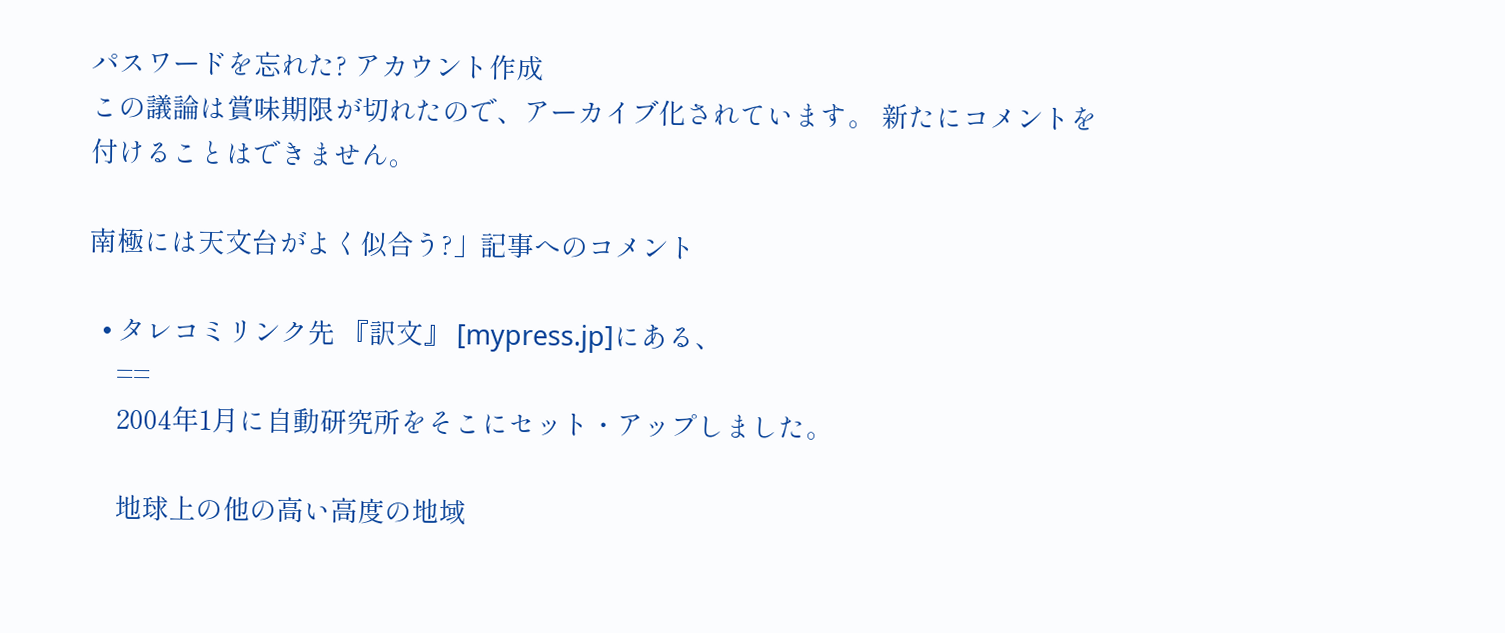パスワードを忘れた? アカウント作成
この議論は賞味期限が切れたので、アーカイブ化されています。 新たにコメントを付けることはできません。

南極には天文台がよく似合う?」記事へのコメント

  • タレコミリンク先 『訳文』 [mypress.jp]にある、
    ==
    2004年1月に自動研究所をそこにセット・アップしました。

    地球上の他の高い高度の地域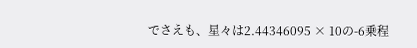でさえも、星々は2.44346095 × 10の-6乗程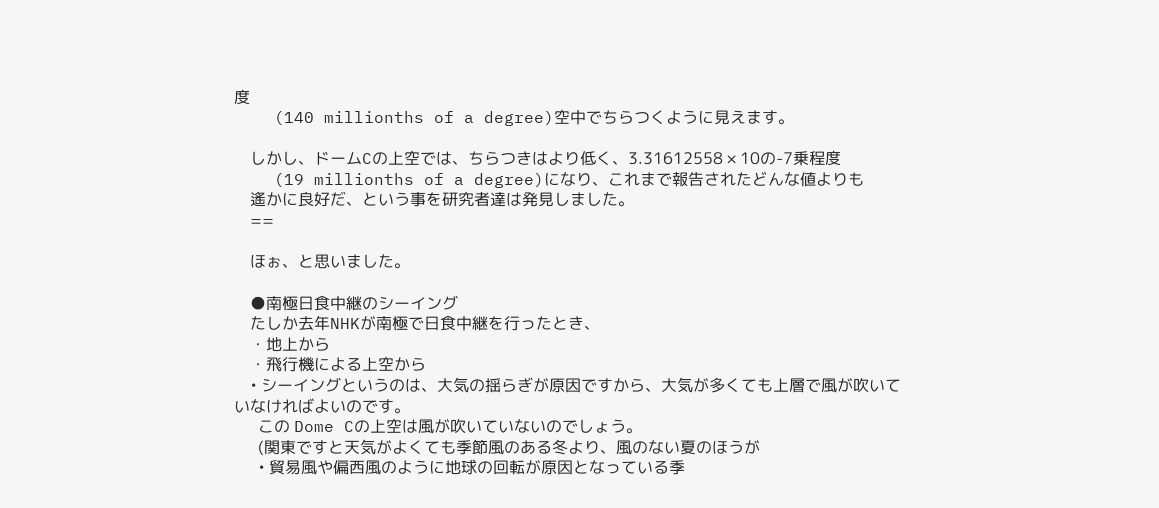度
    (140 millionths of a degree)空中でちらつくように見えます。

    しかし、ドームCの上空では、ちらつきはより低く、3.31612558 × 10の-7乗程度
    (19 millionths of a degree)になり、これまで報告されたどんな値よりも
    遙かに良好だ、という事を研究者達は発見しました。
    ==

    ほぉ、と思いました。

    ●南極日食中継のシーイング
    たしか去年NHKが南極で日食中継を行ったとき、
    ・地上から
    ・飛行機による上空から
    • シーイングというのは、大気の揺らぎが原因ですから、大気が多くても上層で風が吹いていなければよいのです。
      この Dome Cの上空は風が吹いていないのでしょう。
      (関東ですと天気がよくても季節風のある冬より、風のない夏のほうが
      • 貿易風や偏西風のように地球の回転が原因となっている季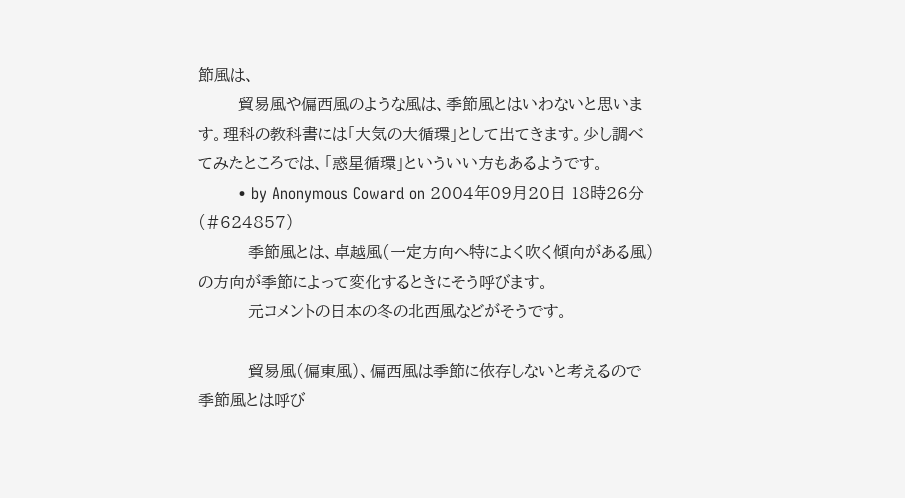節風は、
        貿易風や偏西風のような風は、季節風とはいわないと思います。理科の教科書には「大気の大循環」として出てきます。少し調べてみたところでは、「惑星循環」といういい方もあるようです。
        • by Anonymous Coward on 2004年09月20日 18時26分 (#624857)
          季節風とは、卓越風(一定方向へ特によく吹く傾向がある風)の方向が季節によって変化するときにそう呼びます。
          元コメントの日本の冬の北西風などがそうです。

          貿易風(偏東風)、偏西風は季節に依存しないと考えるので季節風とは呼び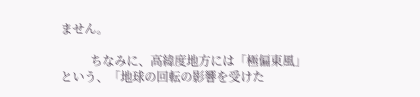ません。

          ちなみに、高緯度地方には「極偏東風」という、「地球の回転の影響を受けた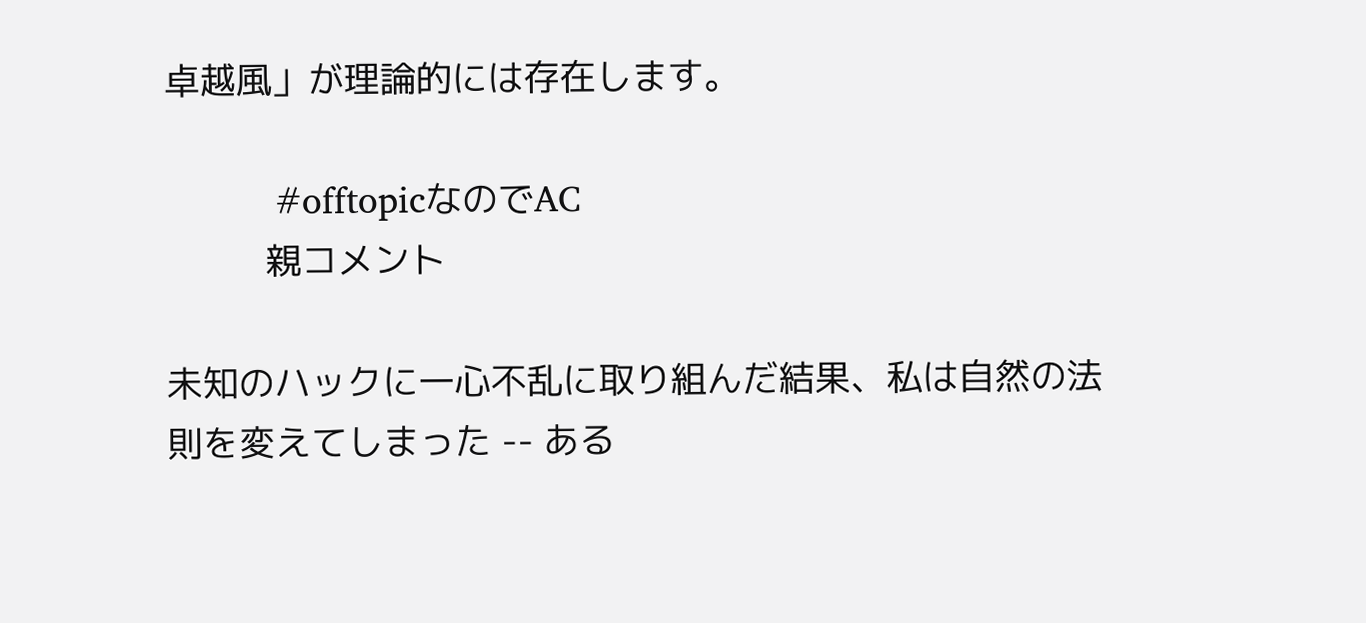卓越風」が理論的には存在します。

          #offtopicなのでAC
          親コメント

未知のハックに一心不乱に取り組んだ結果、私は自然の法則を変えてしまった -- ある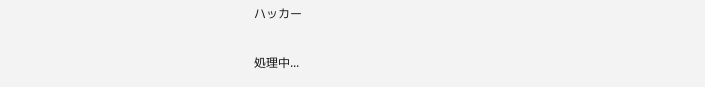ハッカー

処理中...